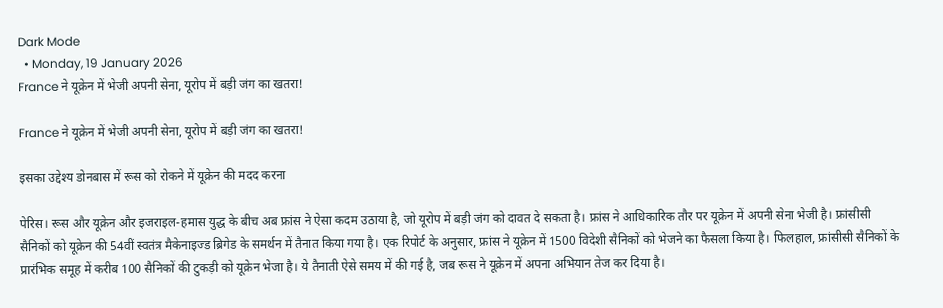Dark Mode
  • Monday, 19 January 2026
France ने यूक्रेन में भेजी अपनी सेना, यूरोप में बड़ी जंग का खतरा!

France ने यूक्रेन में भेजी अपनी सेना, यूरोप में बड़ी जंग का खतरा!

इसका उद्देश्य डोनबास में रूस को रोकने में यूक्रेन की मदद करना

पेरिस। रूस और यूक्रेन और इजराइल-हमास युद्ध के बीच अब फ्रांस ने ऐसा कदम उठाया है, जो यूरोप में बड़ी जंग को दावत दे सकता है। फ्रांस ने आधिकारिक तौर पर यूक्रेन में अपनी सेना भेजी है। फ्रांसीसी सैनिकों को यूक्रेन की 54वीं स्वतंत्र मैकेनाइज्ड ब्रिगेड के समर्थन में तैनात किया गया है। एक रिपोर्ट के अनुसार, फ्रांस ने यूक्रेन में 1500 विदेशी सैनिकों को भेजने का फैसला किया है। फिलहाल, फ्रांसीसी सैनिकों के प्रारंभिक समूह में करीब 100 सैनिकों की टुकड़ी को यूक्रेन भेजा है। ये तैनाती ऐसे समय में की गई है, जब रूस ने यूक्रेन में अपना अभियान तेज कर दिया है।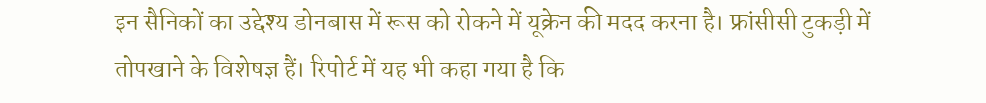इन सैनिकों का उद्देश्य डोनबास में रूस को रोकने में यूक्रेन की मदद करना है। फ्रांसीसी टुकड़ी में तोपखाने के विशेषज्ञ हैं। रिपोर्ट में यह भी कहा गया है कि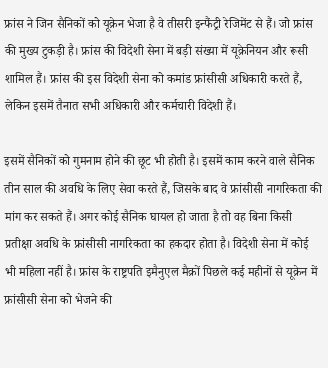फ्रांस ने जिन सैनिकों को यूक्रेन भेजा है वे तीसरी इन्फैंट्री रेजिमेंट से हैं। जो फ्रांस की मुख्य टुकड़ी है। फ्रांस की विदेशी सेना में बड़ी संख्या में यूक्रेनियन और रूसी शामिल हैं। फ्रांस की इस विदेशी सेना को कमांड फ्रांसीसी अधिकारी करते हैं, लेकिन इसमें तैनात सभी अधिकारी और कर्मचारी विदेशी हैं।

इसमें सैनिकों को गुमनाम होने की छूट भी होती है। इसमें काम करने वाले सैनिक तीन साल की अवधि के लिए सेवा करते हैं, जिसके बाद वे फ्रांसीसी नागरिकता की मांग कर सकते हैं। अगर कोई सैनिक घायल हो जाता है तो वह बिना किसी प्रतीक्षा अवधि के फ्रांसीसी नागरिकता का हकदार होता है। विदेशी सेना में कोई भी महिला नहीं है। फ्रांस के राष्ट्रपति इमैनुएल मैक्रों पिछले कई महीनों से यूक्रेन में फ्रांसीसी सेना को भेजने की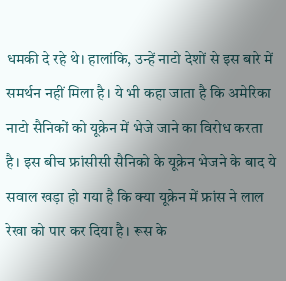धमकी दे रहे थे। हालांकि, उन्हें नाटो देशों से इस बारे में समर्थन नहीं मिला है। ये भी कहा जाता है कि अमेरिका नाटो सैनिकों को यूक्रेन में भेजे जाने का विरोध करता है। इस बीच फ्रांसीसी सैनिको के यूक्रेन भेजने के बाद ये सवाल खड़ा हो गया है कि क्या यूक्रेन में फ्रांस ने लाल रेखा को पार कर दिया है। रूस के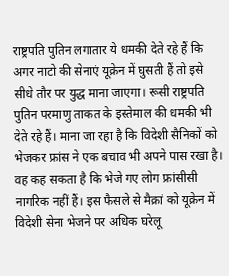राष्ट्रपति पुतिन लगातार ये धमकी देते रहे हैं कि अगर नाटो की सेनाएं यूक्रेन में घुसती हैं तो इसे सीधे तौर पर युद्ध माना जाएगा। रूसी राष्ट्रपति पुतिन परमाणु ताकत के इस्तेमाल की धमकी भी देते रहे हैं। माना जा रहा है कि विदेशी सैनिकों को भेजकर फ्रांस ने एक बचाव भी अपने पास रखा है। वह कह सकता है कि भेजे गए लोग फ्रांसीसी नागरिक नहीं हैं। इस फैसले से मैक्रां को यूक्रेन में विदेशी सेना भेजने पर अधिक घरेलू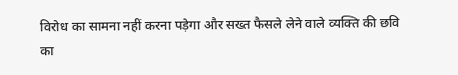विरोध का सामना नहीं करना पड़ेगा और सख्त फैसले लेने वाले व्यक्ति की छवि का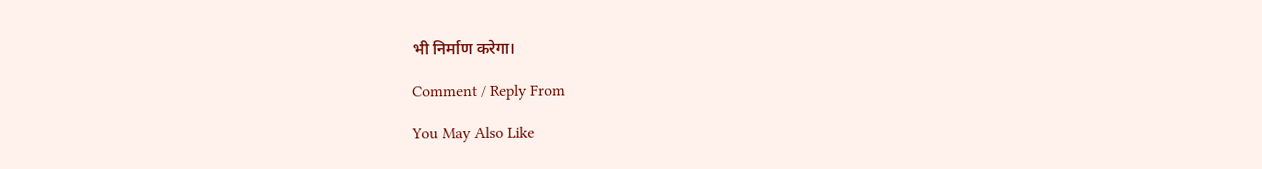भी निर्माण करेगा।

Comment / Reply From

You May Also Like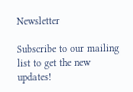Newsletter

Subscribe to our mailing list to get the new updates!